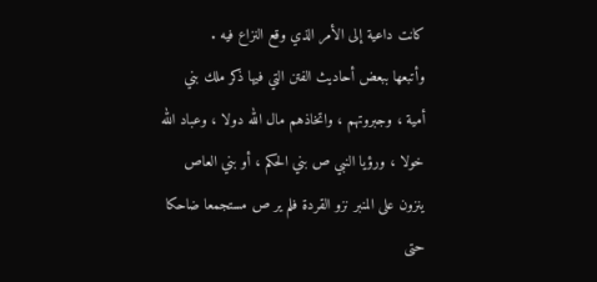كانت داعية إلى الأمر الذي وقع النزاع فيه .
وأتبعها ببعض أحاديث الفتن التي فيها ذكر ملك بني
أمية ، وجبروتهم ، واتخاذهم مال الله دولا ، وعباد الله
خولا ، ورؤيا النبي ص بني الحكم ، أو بني العاص
ينزون على المنبر نزو القردة فلم ير ص مستجمعا ضاحكا
حتى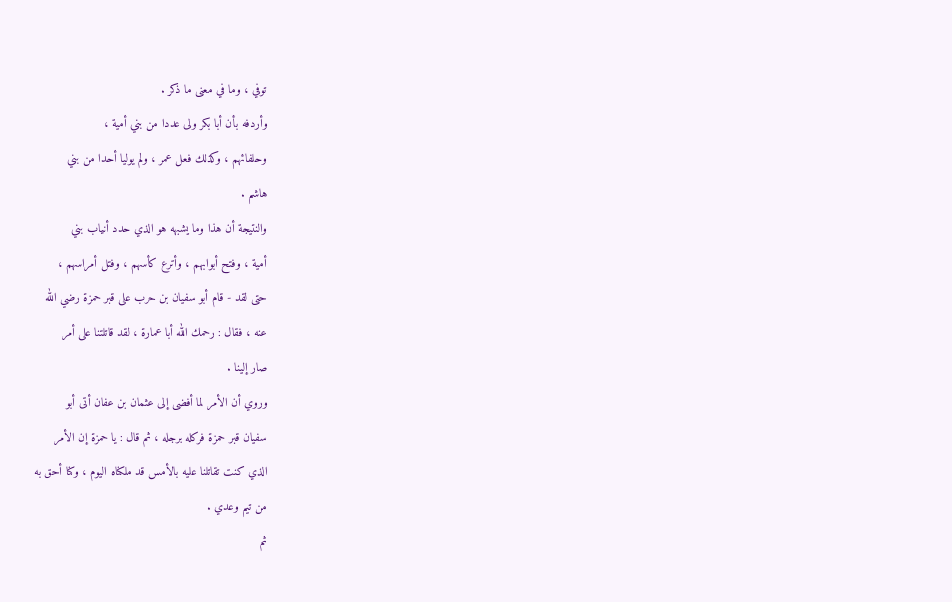توفي ، وما في معنى ما ذكر .
وأردفه بأن أبا بكر ولى عددا من بني أمية ،
وحلفائهم ، وكذلك فعل عمر ، ولم يوليا أحدا من بني
هاشم .
والنتيجة أن هذا وما يشبهه هو الذي حدد أنياب بني
أمية ، وفتح أبوابهم ، وأترع كأسهم ، وفتل أمراسهم ،
حتى لقد - قام أبو سفيان بن حرب على قبر حمزة رضي الله
عنه ، فقال : رحمك الله أبا عمارة ، لقد قاتلتنا على أمر
صار إلينا .
وروي أن الأمر لما أفضى إلى عثمان بن عفان أتى أبو
سفيان قبر حمزة فركله برجله ، ثم قال : يا حمزة إن الأمر
الذي كنت تقاتلنا عليه بالأمس قد ملكناه اليوم ، وكنا أحق به
من تيم وعدي .
ثم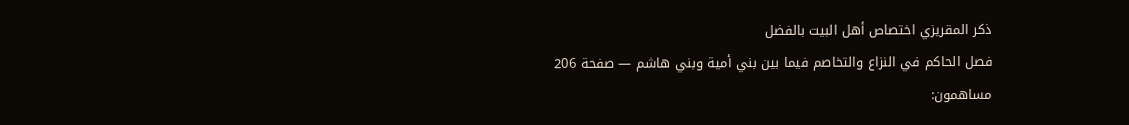ذكر المقريزي اختصاص أهل البيت بالفضل
فصل الحاكم في النزاع والتخاصم فيما بين بني أمية وبني هاشم — صفحة 206
مساهمون: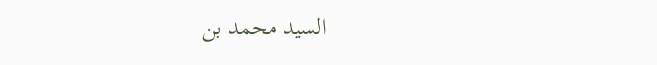السيد محمد بن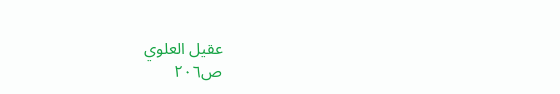عقيل العلوي
ص٢٠٦